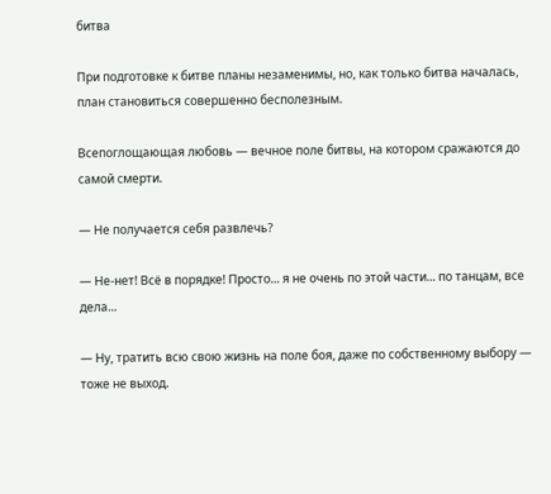битва

При подготовке к битве планы незаменимы, но, как только битва началась, план становиться совершенно бесполезным.

Всепоглощающая любовь — вечное поле битвы, на котором сражаются до самой смерти.

— Не получается себя развлечь?

— Не-нет! Всё в порядке! Просто... я не очень по этой части... по танцам, все дела...

— Ну, тратить всю свою жизнь на поле боя, даже по собственному выбору — тоже не выход.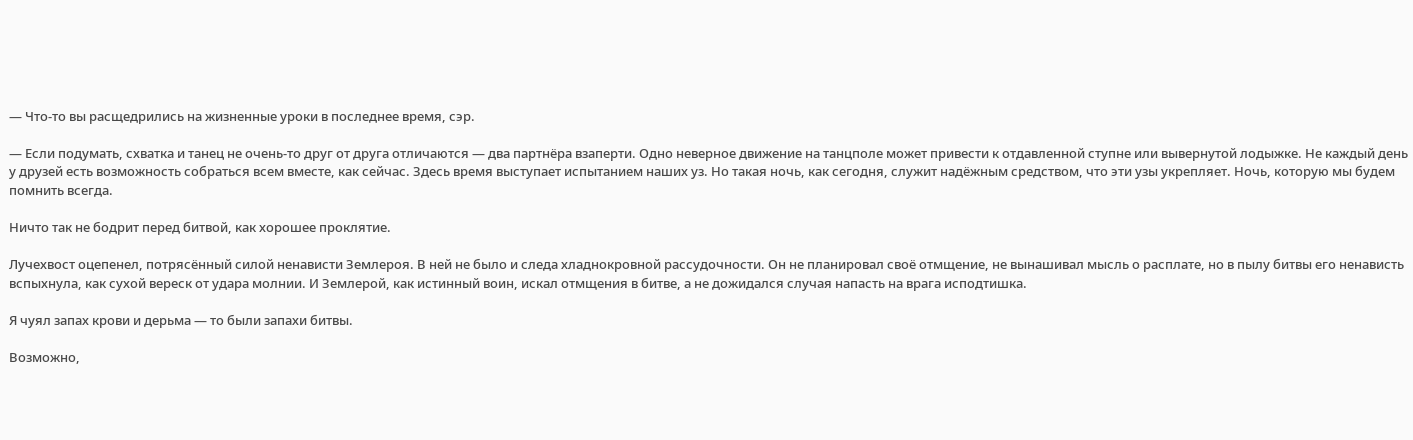— Что-то вы расщедрились на жизненные уроки в последнее время, сэр.

— Если подумать, схватка и танец не очень-то друг от друга отличаются — два партнёра взаперти. Одно неверное движение на танцполе может привести к отдавленной ступне или вывернутой лодыжке. Не каждый день у друзей есть возможность собраться всем вместе, как сейчас. Здесь время выступает испытанием наших уз. Но такая ночь, как сегодня, служит надёжным средством, что эти узы укрепляет. Ночь, которую мы будем помнить всегда.

Ничто так не бодрит перед битвой, как хорошее проклятие.

Лучехвост оцепенел, потрясённый силой ненависти Землероя. В ней не было и следа хладнокровной рассудочности. Он не планировал своё отмщение, не вынашивал мысль о расплате, но в пылу битвы его ненависть вспыхнула, как сухой вереск от удара молнии. И Землерой, как истинный воин, искал отмщения в битве, а не дожидался случая напасть на врага исподтишка.

Я чуял запах крови и дерьма — то были запахи битвы.

Возможно,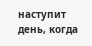наступит день, когда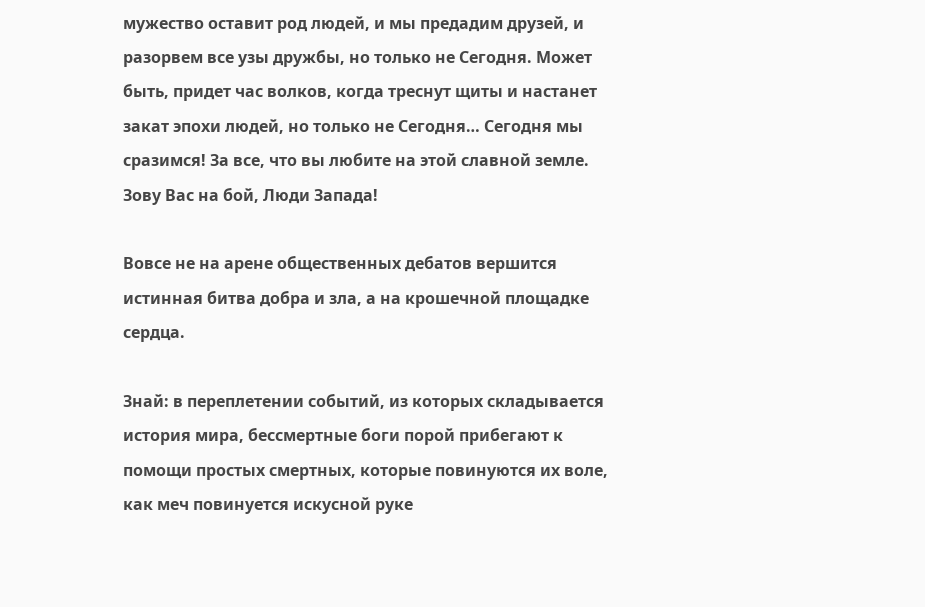мужество оставит род людей, и мы предадим друзей, и разорвем все узы дружбы, но только не Сегодня. Может быть, придет час волков, когда треснут щиты и настанет закат эпохи людей, но только не Сегодня… Сегодня мы сразимся! За все, что вы любите на этой славной земле. Зову Вас на бой, Люди Запада!

Вовсе не на арене общественных дебатов вершится истинная битва добра и зла, а на крошечной площадке сердца.

Знай: в переплетении событий, из которых складывается история мира, бессмертные боги порой прибегают к помощи простых смертных, которые повинуются их воле, как меч повинуется искусной руке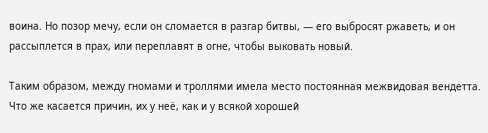воина. Но позор мечу, если он сломается в разгар битвы, — его выбросят ржаветь, и он рассыплется в прах, или переплавят в огне, чтобы выковать новый.

Таким образом, между гномами и троллями имела место постоянная межвидовая вендетта. Что же касается причин, их у неё, как и у всякой хорошей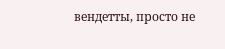вендетты, просто не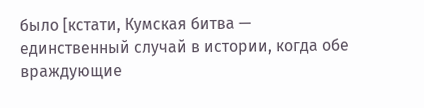было [кстати, Кумская битва — единственный случай в истории, когда обе враждующие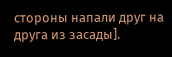стороны напали друг на друга из засады].